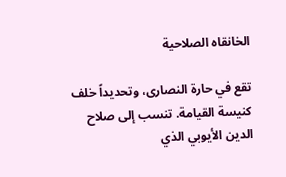الخانقاه الصلاحية

تقع في حارة النصارى، وتحديداً خلف كنيسة القيامة. تنسب إلى صلاح الدين الأيوبي الذي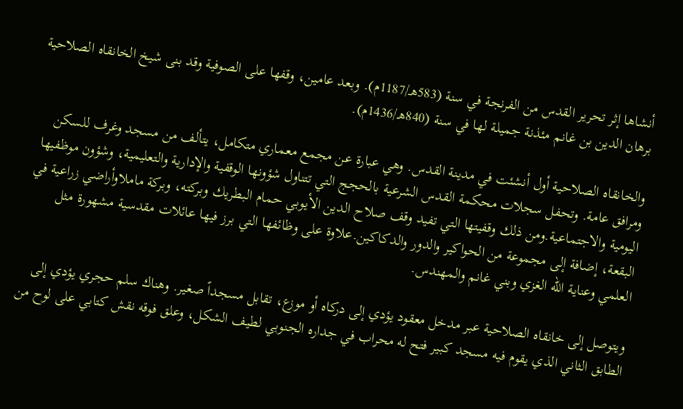أنشاها إثر تحرير القدس من الفرنجة في سنة (583هـ/1187م). وبعد عامين، وقفها على الصوفية وقد بنى شيخ الخانقاه الصلاحية برهان الدين بن غانم مئذنة جميلة لها في سنة (840هـ/1436م).

والخانقاه الصلاحية أول أنشئت في مدينة القدس. وهي عبارة عن مجمع معماري متكامل، يتألف من مسجد وغرف للسكن ومرافق عامة. وتحفل سجلات محكمة القدس الشرعية بالحجج التي تتناول شؤونها الوقفية والإدارية والتعليمية، وشؤون موظفيها اليومية والاجتماعية.ومن ذلك وقفيتها التي تفيد وقف صلاح الدين الأيوبي حمام البطريك وبركته، وبركة ماملاوأراضي زراعية في البقعة، إضافة إلى مجموعة من الحواكير والدور والدكاكين.علاوة على وظائفها التي برز فيها عائلات مقدسية مشهورة مثل العلمي وعناية الله الغزي وبني غانم والمهندس.

ويتوصل إلى خانقاه الصلاحية عبر مدخل معقود يؤدي إلى دركاه أو موزع، تقابل مسجداً صغير. وهناك سلم حجري يؤدي إلى الطابق الثاني الذي يقوم فيه مسجد كبير فتح له محراب في جداره الجنوبي لطيف الشكل، وعلق فوقه نقش كتابي على لوح من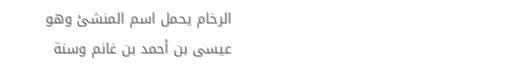الرخام يحمل اسم المنشئ وهو عيسى بن أحمد بن غانم وسنة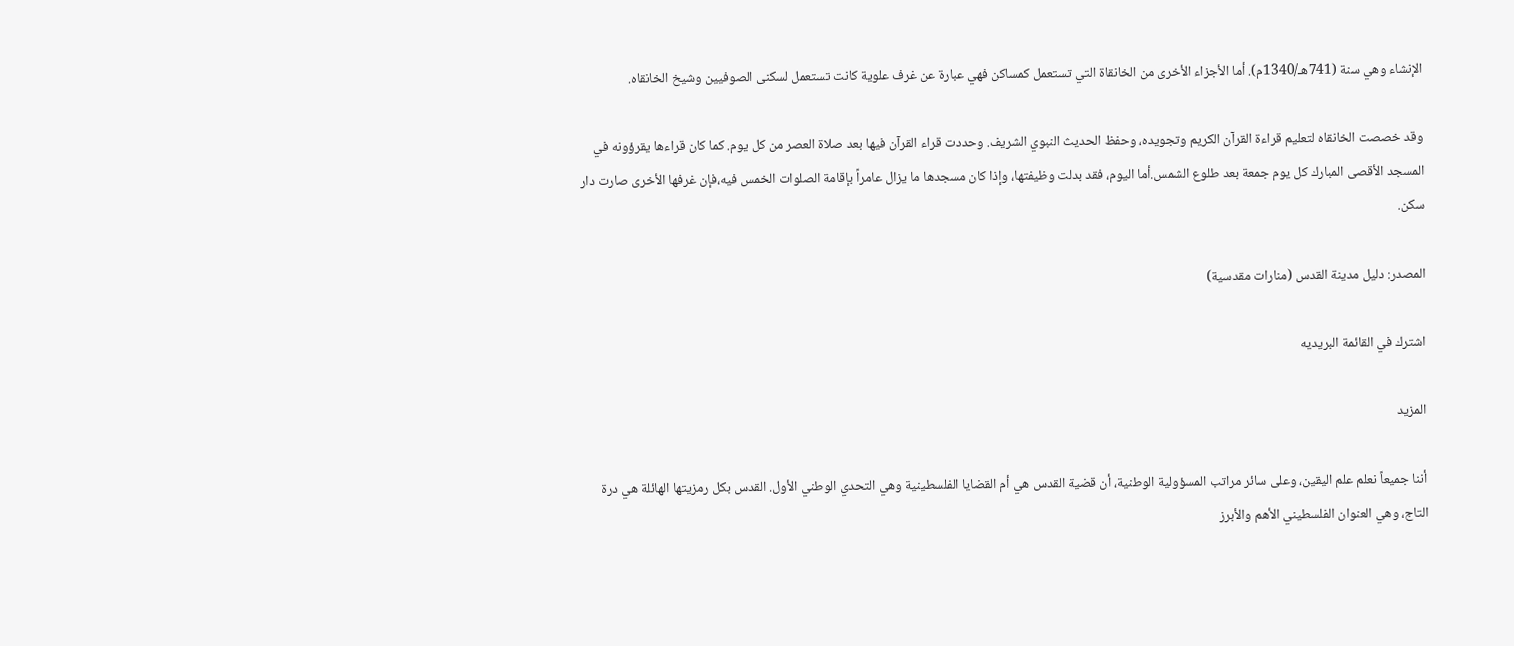الإنشاء وهي سنة (741هـ/1340م). أما الأجزاء الأخرى من الخانقاة التي تستعمل كمساكن فهي عبارة عن غرف علوية كانت تستعمل لسكنى الصوفيين وشيخ الخانقاه.

وقد خصصت الخانقاه لتعليم قراءة القرآن الكريم وتجويده، وحفظ الحديث النبوي الشريف. وحددت قراء القرآن فيها بعد صلاة العصر من كل يوم. كما كان قراءها يقرؤونه في المسجد الأقصى المبارك كل يوم جمعة بعد طلوع الشمس.أما اليوم، فقد بدلت وظيفتها، وإذا كان مسجدها ما يزال عامراً بإقامة الصلوات الخمس فيه،فإن غرفها الأخرى صارت دار سكن.

المصدر: دليل مدينة القدس (منارات مقدسية)

اشترك في القائمة البريديه

المزيد

أننا جميعاً نعلم علم اليقين، وعلى سائر مراتب المسؤولية الوطنية، أن قضية القدس هي أم القضايا الفلسطينية وهي التحدي الوطني الأول. القدس بكل رمزيتها الهائلة هي درة التاج، وهي العنوان الفلسطيني الأهم والأبرز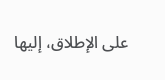على الإطلاق، إليها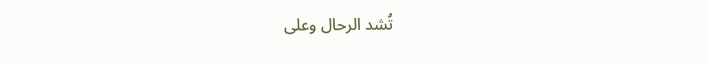تُشد الرحال وعلى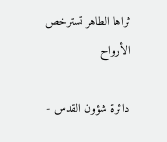ثراها الطاهر تسترخص الأرواح

دائرة شؤون القدس -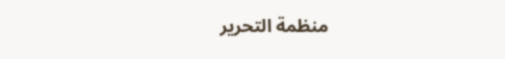منظمة التحرير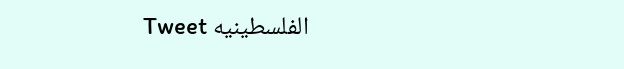الفلسطينيه Tweet